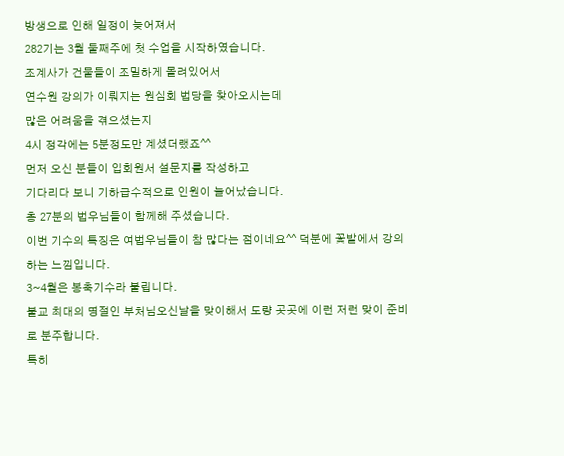방생으로 인해 일정이 늦어져서
282기는 3월 둘째주에 첫 수업을 시작하였습니다.
조계사가 건물들이 조밀하게 몰려있어서
연수원 강의가 이뤄지는 원심회 법당을 찾아오시는데
많은 어려움을 겪으셨는지
4시 정각에는 5분정도만 계셨더랬죠^^
먼저 오신 분들이 입회원서 설문지를 작성하고
기다리다 보니 기하급수적으로 인원이 늘어났습니다.
총 27분의 법우님들이 함께해 주셨습니다.
이번 기수의 특징은 여법우님들이 참 많다는 점이네요^^ 덕분에 꽃밭에서 강의하는 느낌입니다.
3~4월은 봉축기수라 불립니다.
불교 최대의 명절인 부처님오신날을 맞이해서 도량 곳곳에 이런 저런 맞이 준비로 분주합니다.
특히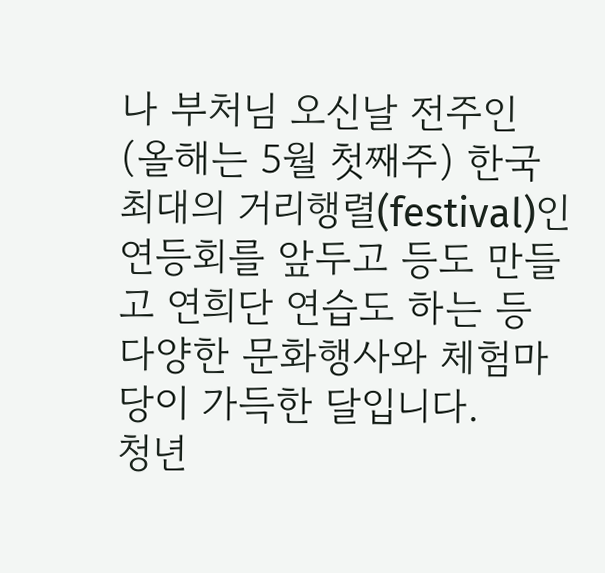나 부처님 오신날 전주인 (올해는 5월 첫째주) 한국 최대의 거리행렬(festival)인 연등회를 앞두고 등도 만들고 연희단 연습도 하는 등
다양한 문화행사와 체험마당이 가득한 달입니다.
청년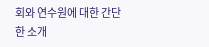회와 연수원에 대한 간단한 소개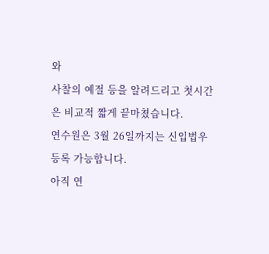와
사찰의 예절 등을 알려드리고 첫시간은 비교적 짧게 끝마쳤습니다.
연수원은 3월 26일까지는 신입법우 등록 가능합니다.
아직 연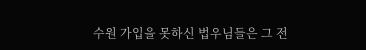수원 가입을 못하신 법우님들은 그 전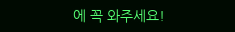에 꼭 와주세요!